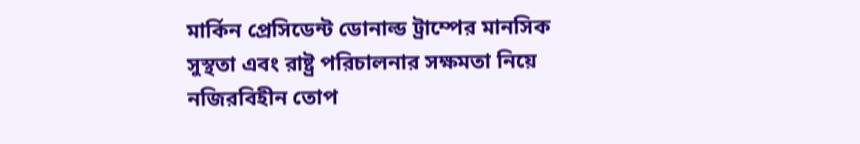মার্কিন প্রেসিডেন্ট ডোনাল্ড ট্রাম্পের মানসিক সুস্থতা এবং রাষ্ট্র পরিচালনার সক্ষমতা নিয়ে নজিরবিহীন তোপ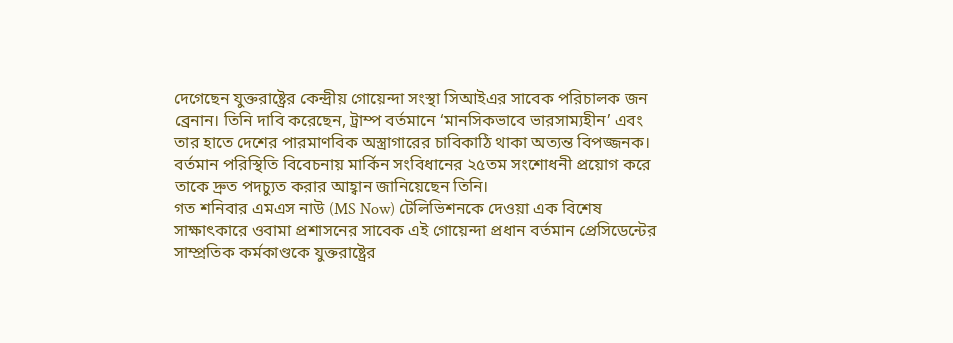দেগেছেন যুক্তরাষ্ট্রের কেন্দ্রীয় গোয়েন্দা সংস্থা সিআইএর সাবেক পরিচালক জন ব্রেনান। তিনি দাবি করেছেন, ট্রাম্প বর্তমানে ‘মানসিকভাবে ভারসাম্যহীন’ এবং তার হাতে দেশের পারমাণবিক অস্ত্রাগারের চাবিকাঠি থাকা অত্যন্ত বিপজ্জনক। বর্তমান পরিস্থিতি বিবেচনায় মার্কিন সংবিধানের ২৫তম সংশোধনী প্রয়োগ করে তাকে দ্রুত পদচ্যুত করার আহ্বান জানিয়েছেন তিনি।
গত শনিবার এমএস নাউ (MS Now) টেলিভিশনকে দেওয়া এক বিশেষ সাক্ষাৎকারে ওবামা প্রশাসনের সাবেক এই গোয়েন্দা প্রধান বর্তমান প্রেসিডেন্টের সাম্প্রতিক কর্মকাণ্ডকে যুক্তরাষ্ট্রের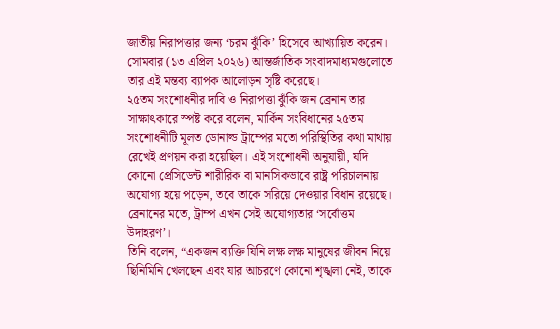জাতীয় নিরাপত্তার জন্য ‘চরম ঝুঁকি’ হিসেবে আখ্যায়িত করেন। সোমবার (১৩ এপ্রিল ২০২৬) আন্তর্জাতিক সংবাদমাধ্যমগুলোতে তার এই মন্তব্য ব্যাপক আলোড়ন সৃষ্টি করেছে।
২৫তম সংশোধনীর দাবি ও নিরাপত্তা ঝুঁকি জন ব্রেনান তার সাক্ষাৎকারে স্পষ্ট করে বলেন, মার্কিন সংবিধানের ২৫তম সংশোধনীটি মূলত ডোনাল্ড ট্রাম্পের মতো পরিস্থিতির কথা মাথায় রেখেই প্রণয়ন করা হয়েছিল। এই সংশোধনী অনুযায়ী, যদি কোনো প্রেসিডেন্ট শারীরিক বা মানসিকভাবে রাষ্ট্র পরিচালনায় অযোগ্য হয়ে পড়েন, তবে তাকে সরিয়ে দেওয়ার বিধান রয়েছে। ব্রেনানের মতে, ট্রাম্প এখন সেই অযোগ্যতার ‘সর্বোত্তম উদাহরণ’।
তিনি বলেন, “একজন ব্যক্তি যিনি লক্ষ লক্ষ মানুষের জীবন নিয়ে ছিনিমিনি খেলছেন এবং যার আচরণে কোনো শৃঙ্খলা নেই, তাকে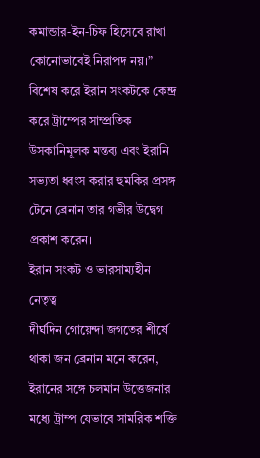কমান্ডার-ইন-চিফ হিসেবে রাখা কোনোভাবেই নিরাপদ নয়।” বিশেষ করে ইরান সংকটকে কেন্দ্র করে ট্রাম্পের সাম্প্রতিক উসকানিমূলক মন্তব্য এবং ইরানি সভ্যতা ধ্বংস করার হুমকির প্রসঙ্গ টেনে ব্রেনান তার গভীর উদ্বেগ প্রকাশ করেন।
ইরান সংকট ও ভারসাম্যহীন নেতৃত্ব
দীর্ঘদিন গোয়েন্দা জগতের শীর্ষে থাকা জন ব্রেনান মনে করেন, ইরানের সঙ্গে চলমান উত্তেজনার মধ্যে ট্রাম্প যেভাবে সামরিক শক্তি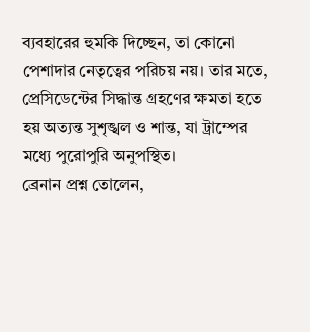ব্যবহারের হুমকি দিচ্ছেন, তা কোনো পেশাদার নেতৃত্বের পরিচয় নয়। তার মতে, প্রেসিডেন্টের সিদ্ধান্ত গ্রহণের ক্ষমতা হতে হয় অত্যন্ত সুশৃঙ্খল ও শান্ত, যা ট্রাম্পের মধ্যে পুরোপুরি অনুপস্থিত।
ব্রেনান প্রশ্ন তোলেন,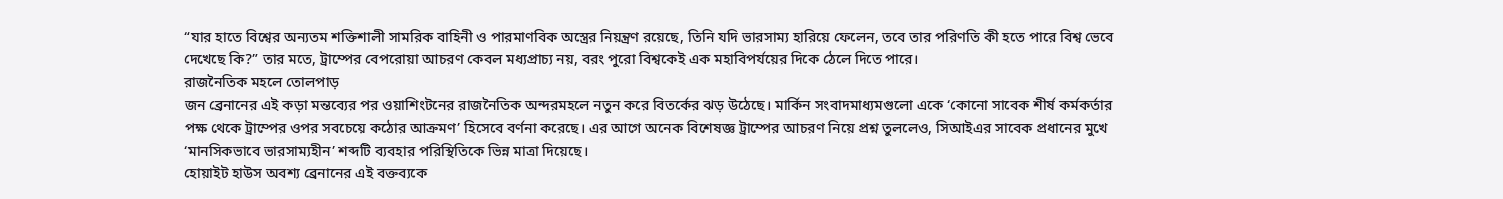“যার হাতে বিশ্বের অন্যতম শক্তিশালী সামরিক বাহিনী ও পারমাণবিক অস্ত্রের নিয়ন্ত্রণ রয়েছে, তিনি যদি ভারসাম্য হারিয়ে ফেলেন, তবে তার পরিণতি কী হতে পারে বিশ্ব ভেবে দেখেছে কি?” তার মতে, ট্রাম্পের বেপরোয়া আচরণ কেবল মধ্যপ্রাচ্য নয়, বরং পুরো বিশ্বকেই এক মহাবিপর্যয়ের দিকে ঠেলে দিতে পারে।
রাজনৈতিক মহলে তোলপাড়
জন ব্রেনানের এই কড়া মন্তব্যের পর ওয়াশিংটনের রাজনৈতিক অন্দরমহলে নতুন করে বিতর্কের ঝড় উঠেছে। মার্কিন সংবাদমাধ্যমগুলো একে ‘কোনো সাবেক শীর্ষ কর্মকর্তার পক্ষ থেকে ট্রাম্পের ওপর সবচেয়ে কঠোর আক্রমণ’ হিসেবে বর্ণনা করেছে। এর আগে অনেক বিশেষজ্ঞ ট্রাম্পের আচরণ নিয়ে প্রশ্ন তুললেও, সিআইএর সাবেক প্রধানের মুখে ‘মানসিকভাবে ভারসাম্যহীন’ শব্দটি ব্যবহার পরিস্থিতিকে ভিন্ন মাত্রা দিয়েছে।
হোয়াইট হাউস অবশ্য ব্রেনানের এই বক্তব্যকে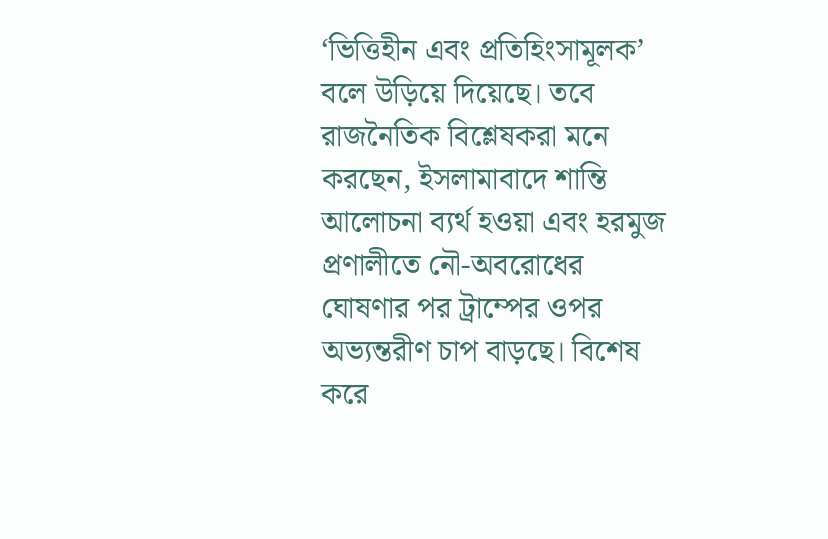‘ভিত্তিহীন এবং প্রতিহিংসামূলক’ বলে উড়িয়ে দিয়েছে। তবে রাজনৈতিক বিশ্লেষকরা মনে করছেন, ইসলামাবাদে শান্তি আলোচনা ব্যর্থ হওয়া এবং হরমুজ প্রণালীতে নৌ-অবরোধের ঘোষণার পর ট্রাম্পের ওপর অভ্যন্তরীণ চাপ বাড়ছে। বিশেষ করে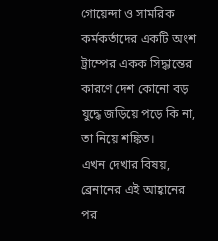গোয়েন্দা ও সামরিক কর্মকর্তাদের একটি অংশ ট্রাম্পের একক সিদ্ধান্তের কারণে দেশ কোনো বড় যুদ্ধে জড়িয়ে পড়ে কি না, তা নিয়ে শঙ্কিত।
এখন দেখার বিষয়, ব্রেনানের এই আহ্বানের পর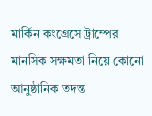মার্কিন কংগ্রেসে ট্রাম্পের মানসিক সক্ষমতা নিয়ে কোনো আনুষ্ঠানিক তদন্ত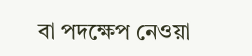বা পদক্ষেপ নেওয়া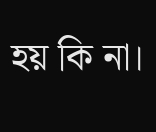হয় কি না।